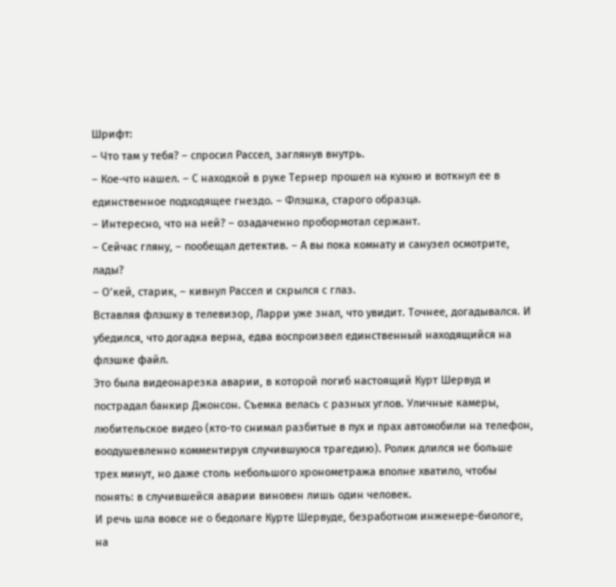Шрифт:
– Что там у тебя? – спросил Рассел, заглянув внутрь.
– Кое-что нашел. – С находкой в руке Тернер прошел на кухню и воткнул ее в единственное подходящее гнездо. – Флэшка, старого образца.
– Интересно, что на ней? – озадаченно пробормотал сержант.
– Сейчас гляну, – пообещал детектив. – А вы пока комнату и санузел осмотрите, лады?
– О’кей, старик, – кивнул Рассел и скрылся с глаз.
Вставляя флэшку в телевизор, Ларри уже знал, что увидит. Точнее, догадывался. И убедился, что догадка верна, едва воспроизвел единственный находящийся на флэшке файл.
Это была видеонарезка аварии, в которой погиб настоящий Курт Шервуд и пострадал банкир Джонсон. Съемка велась с разных углов. Уличные камеры, любительское видео (кто-то снимал разбитые в пух и прах автомобили на телефон, воодушевленно комментируя случившуюся трагедию). Ролик длился не больше трех минут, но даже столь небольшого хронометража вполне хватило, чтобы понять: в случившейся аварии виновен лишь один человек.
И речь шла вовсе не о бедолаге Курте Шервуде, безработном инженере-биологе, на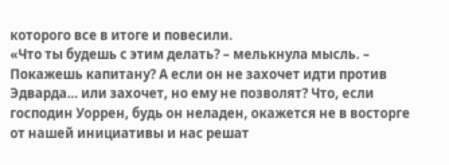которого все в итоге и повесили.
«Что ты будешь с этим делать? – мелькнула мысль. – Покажешь капитану? А если он не захочет идти против Эдварда… или захочет, но ему не позволят? Что, если господин Уоррен, будь он неладен, окажется не в восторге от нашей инициативы и нас решат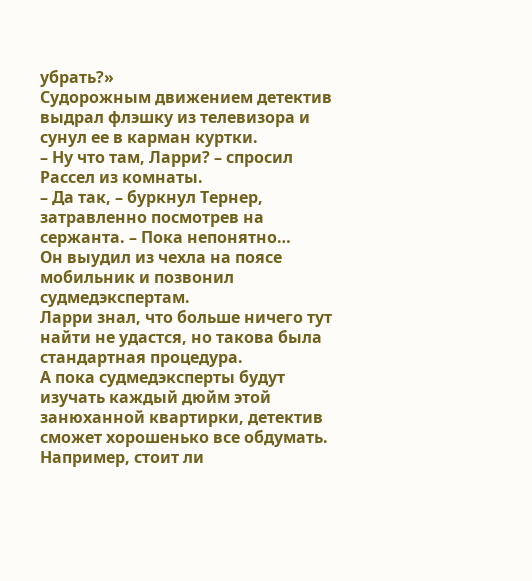убрать?»
Судорожным движением детектив выдрал флэшку из телевизора и сунул ее в карман куртки.
– Ну что там, Ларри? – спросил Рассел из комнаты.
– Да так, – буркнул Тернер, затравленно посмотрев на сержанта. – Пока непонятно…
Он выудил из чехла на поясе мобильник и позвонил судмедэкспертам.
Ларри знал, что больше ничего тут найти не удастся, но такова была стандартная процедура.
А пока судмедэксперты будут изучать каждый дюйм этой занюханной квартирки, детектив сможет хорошенько все обдумать.
Например, стоит ли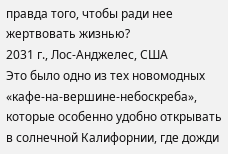правда того, чтобы ради нее жертвовать жизнью?
2031 г., Лос-Анджелес, США
Это было одно из тех новомодных «кафе-на-вершине-небоскреба», которые особенно удобно открывать в солнечной Калифорнии, где дожди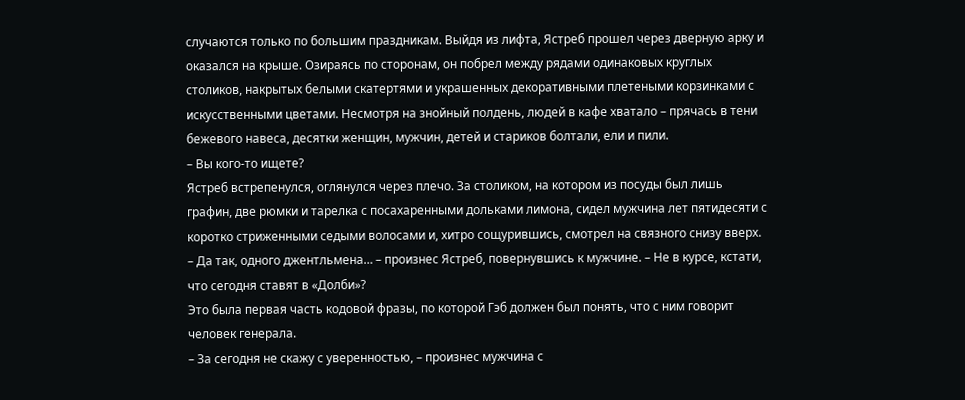случаются только по большим праздникам. Выйдя из лифта, Ястреб прошел через дверную арку и оказался на крыше. Озираясь по сторонам, он побрел между рядами одинаковых круглых столиков, накрытых белыми скатертями и украшенных декоративными плетеными корзинками с искусственными цветами. Несмотря на знойный полдень, людей в кафе хватало – прячась в тени бежевого навеса, десятки женщин, мужчин, детей и стариков болтали, ели и пили.
– Вы кого-то ищете?
Ястреб встрепенулся, оглянулся через плечо. За столиком, на котором из посуды был лишь графин, две рюмки и тарелка с посахаренными дольками лимона, сидел мужчина лет пятидесяти с коротко стриженными седыми волосами и, хитро сощурившись, смотрел на связного снизу вверх.
– Да так, одного джентльмена… – произнес Ястреб, повернувшись к мужчине. – Не в курсе, кстати, что сегодня ставят в «Долби»?
Это была первая часть кодовой фразы, по которой Гэб должен был понять, что с ним говорит человек генерала.
– За сегодня не скажу с уверенностью, – произнес мужчина с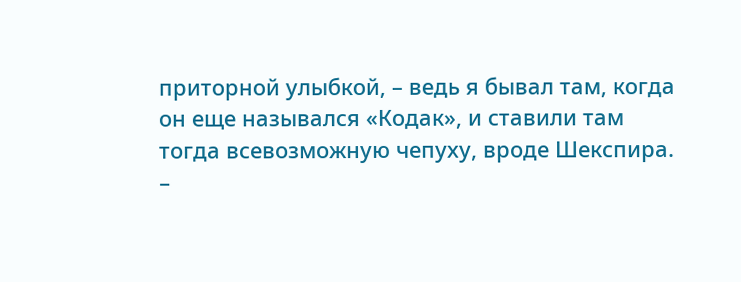приторной улыбкой, – ведь я бывал там, когда он еще назывался «Кодак», и ставили там тогда всевозможную чепуху, вроде Шекспира.
–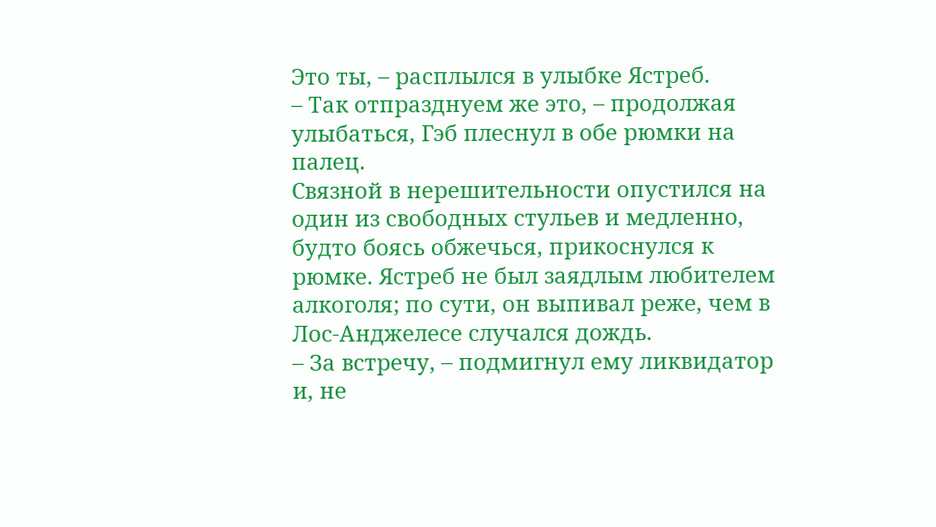Это ты, – расплылся в улыбке Ястреб.
– Так отпразднуем же это, – продолжая улыбаться, Гэб плеснул в обе рюмки на палец.
Связной в нерешительности опустился на один из свободных стульев и медленно, будто боясь обжечься, прикоснулся к рюмке. Ястреб не был заядлым любителем алкоголя; по сути, он выпивал реже, чем в Лос-Анджелесе случался дождь.
– За встречу, – подмигнул ему ликвидатор и, не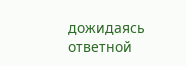дожидаясь ответной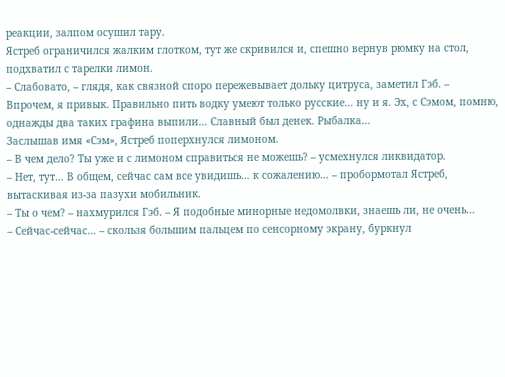реакции, залпом осушил тару.
Ястреб ограничился жалким глотком, тут же скривился и, спешно вернув рюмку на стол, подхватил с тарелки лимон.
– Слабовато, – глядя, как связной споро пережевывает дольку цитруса, заметил Гэб. – Впрочем, я привык. Правильно пить водку умеют только русские… ну и я. Эх, с Сэмом, помню, однажды два таких графина выпили… Славный был денек. Рыбалка…
Заслышав имя «Сэм», Ястреб поперхнулся лимоном.
– В чем дело? Ты уже и с лимоном справиться не можешь? – усмехнулся ликвидатор.
– Нет, тут… В общем, сейчас сам все увидишь… к сожалению… – пробормотал Ястреб, вытаскивая из-за пазухи мобильник.
– Ты о чем? – нахмурился Гэб. – Я подобные минорные недомолвки, знаешь ли, не очень…
– Сейчас-сейчас… – скользя большим пальцем по сенсорному экрану, буркнул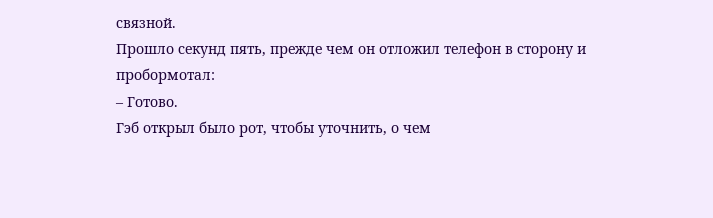связной.
Прошло секунд пять, прежде чем он отложил телефон в сторону и пробормотал:
– Готово.
Гэб открыл было рот, чтобы уточнить, о чем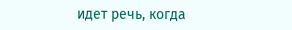идет речь, когда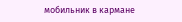мобильник в кармане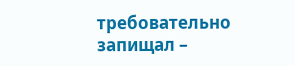требовательно запищал –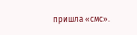пришла «смс».